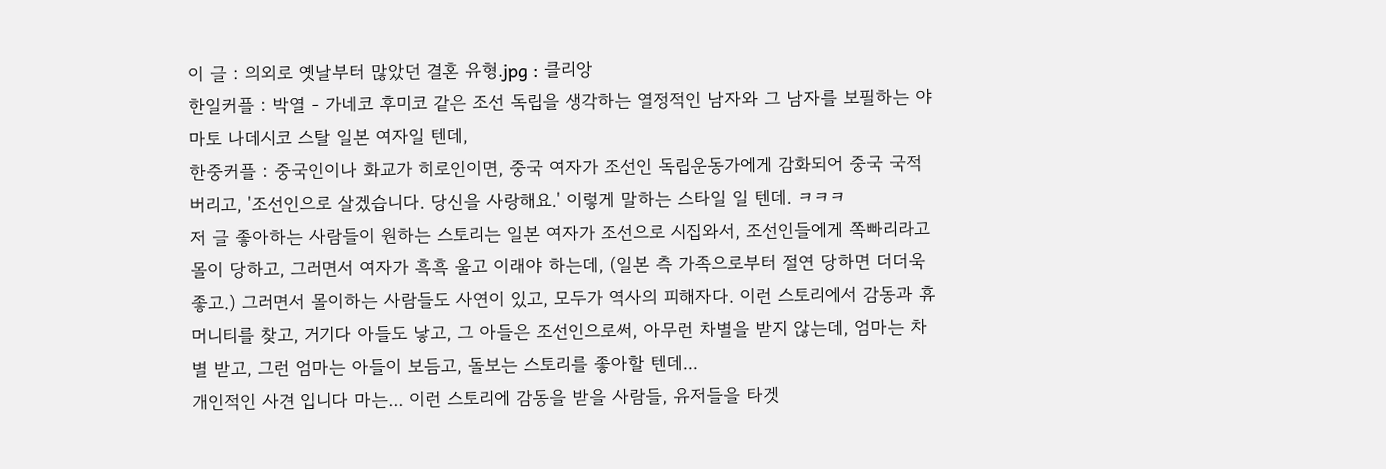이 글 : 의외로 옛날부터 많았던 결혼 유형.jpg : 클리앙
한일커플 : 박열 - 가네코 후미코 같은 조선 독립을 생각하는 열정적인 남자와 그 남자를 보필하는 야마토 나데시코 스탈 일본 여자일 텐데,
한중커플 : 중국인이나 화교가 히로인이면, 중국 여자가 조선인 독립운동가에게 감화되어 중국 국적 버리고, '조선인으로 살겠습니다. 당신을 사랑해요.' 이렇게 말하는 스타일 일 텐데. ㅋㅋㅋ
저 글 좋아하는 사람들이 원하는 스토리는 일본 여자가 조선으로 시집와서, 조선인들에게 쪽빠리라고 몰이 당하고, 그러면서 여자가 흑흑 울고 이래야 하는데, (일본 측 가족으로부터 절연 당하면 더더욱 좋고.) 그러면서 몰이하는 사람들도 사연이 있고, 모두가 역사의 피해자다. 이런 스토리에서 감동과 휴머니티를 찾고, 거기다 아들도 낳고, 그 아들은 조선인으로써, 아무런 차별을 받지 않는데, 엄마는 차별 받고, 그런 엄마는 아들이 보듬고, 돌보는 스토리를 좋아할 텐데...
개인적인 사견 입니다 마는... 이런 스토리에 감동을 받을 사람들, 유저들을 타겟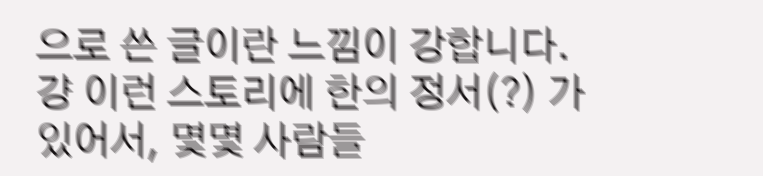으로 쓴 글이란 느낌이 강합니다. 걍 이런 스토리에 한의 정서(?) 가 있어서, 몇몇 사람들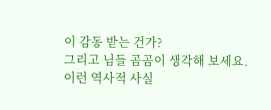이 감동 받는 건가?
그리고 님들 곰곰이 생각해 보세요.
이런 역사적 사실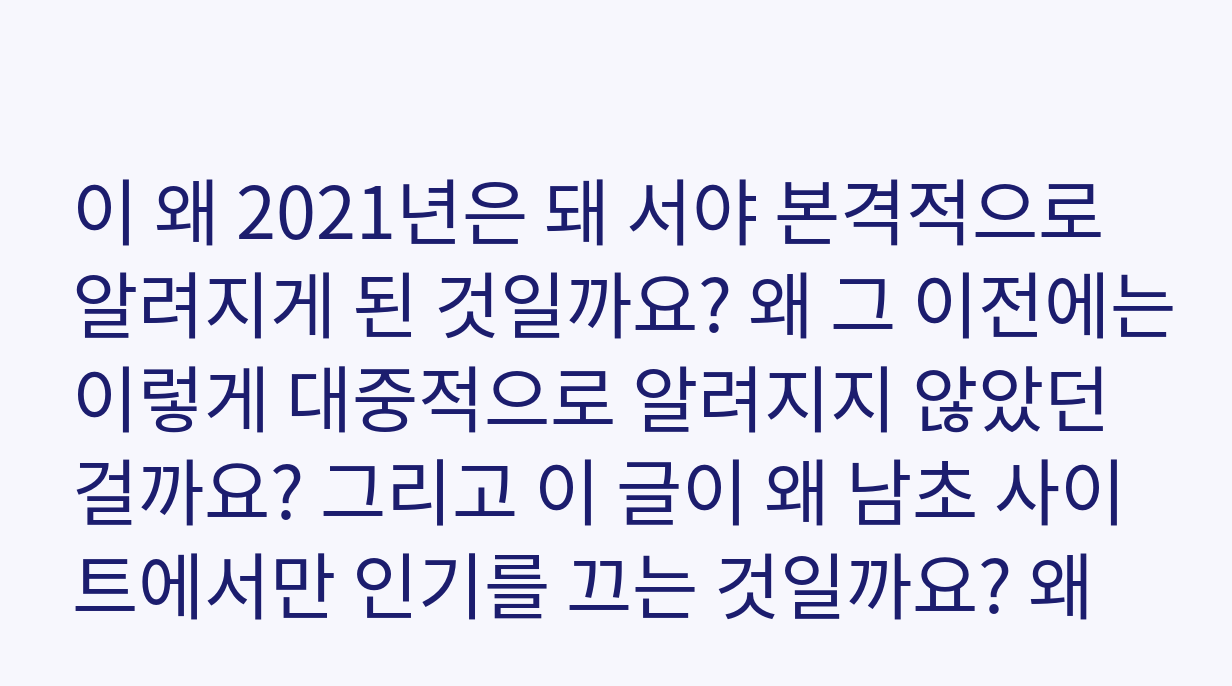이 왜 2021년은 돼 서야 본격적으로 알려지게 된 것일까요? 왜 그 이전에는 이렇게 대중적으로 알려지지 않았던 걸까요? 그리고 이 글이 왜 남초 사이트에서만 인기를 끄는 것일까요? 왜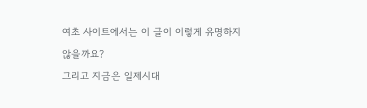여초 사이트에서는 이 글이 이렇게 유명하지 않을까요?
그리고 지금은 일제시대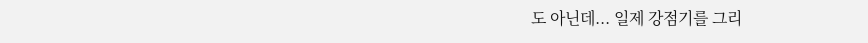도 아닌데... 일제 강점기를 그리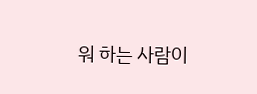워 하는 사람이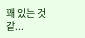꽤 있는 것 같...